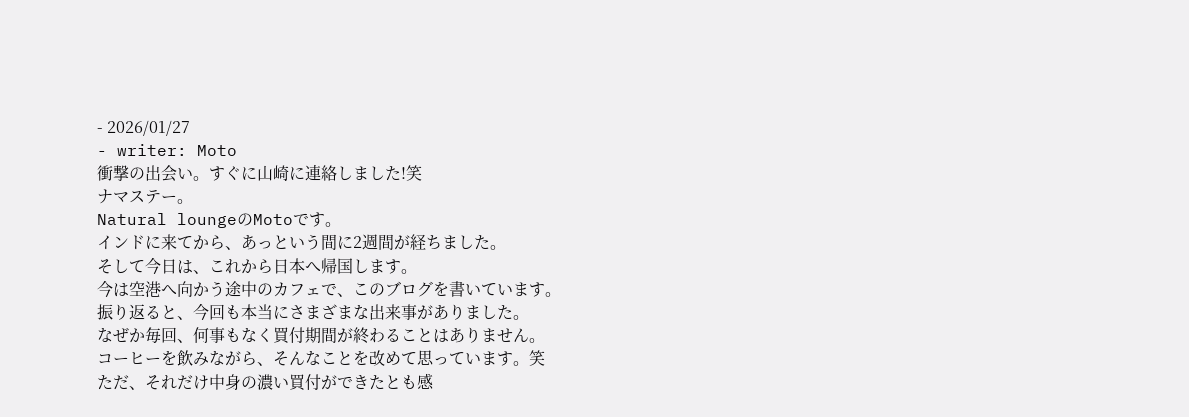- 2026/01/27
- writer: Moto
衝撃の出会い。すぐに山崎に連絡しました!笑
ナマステー。
Natural loungeのMotoです。
インドに来てから、あっという間に2週間が経ちました。
そして今日は、これから日本へ帰国します。
今は空港へ向かう途中のカフェで、このブログを書いています。
振り返ると、今回も本当にさまざまな出来事がありました。
なぜか毎回、何事もなく買付期間が終わることはありません。
コーヒーを飲みながら、そんなことを改めて思っています。笑
ただ、それだけ中身の濃い買付ができたとも感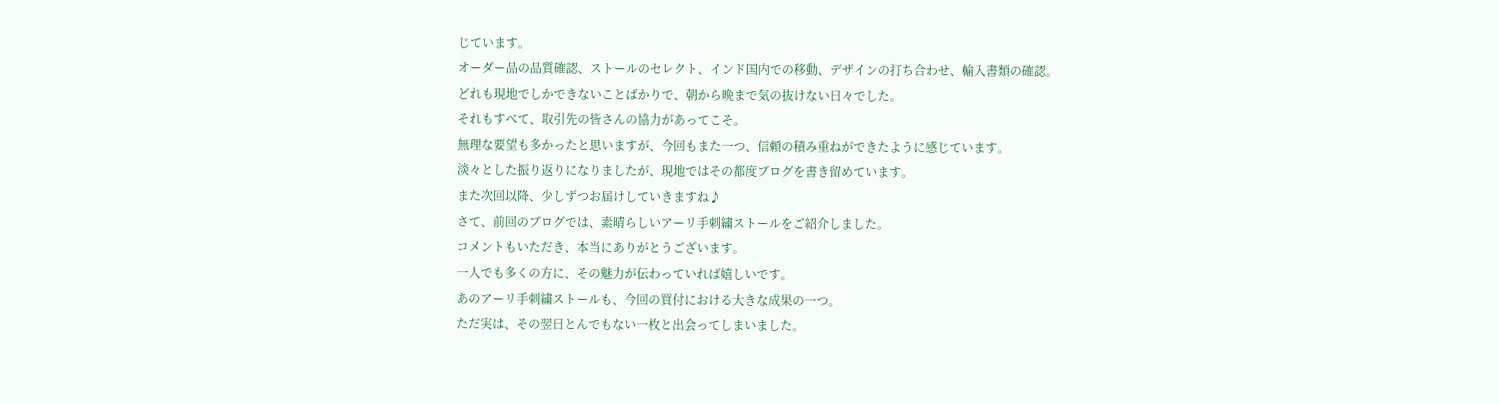じています。
オーダー品の品質確認、ストールのセレクト、インド国内での移動、デザインの打ち合わせ、輸入書類の確認。
どれも現地でしかできないことばかりで、朝から晩まで気の抜けない日々でした。
それもすべて、取引先の皆さんの協力があってこそ。
無理な要望も多かったと思いますが、今回もまた一つ、信頼の積み重ねができたように感じています。
淡々とした振り返りになりましたが、現地ではその都度ブログを書き留めています。
また次回以降、少しずつお届けしていきますね♪
さて、前回のブログでは、素晴らしいアーリ手刺繍ストールをご紹介しました。
コメントもいただき、本当にありがとうございます。
一人でも多くの方に、その魅力が伝わっていれば嬉しいです。
あのアーリ手刺繍ストールも、今回の買付における大きな成果の一つ。
ただ実は、その翌日とんでもない一枚と出会ってしまいました。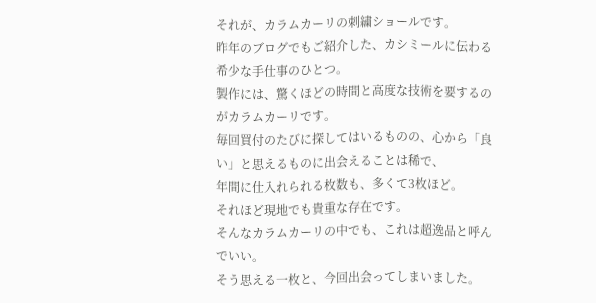それが、カラムカーリの刺繍ショールです。
昨年のブログでもご紹介した、カシミールに伝わる希少な手仕事のひとつ。
製作には、驚くほどの時間と高度な技術を要するのがカラムカーリです。
毎回買付のたびに探してはいるものの、心から「良い」と思えるものに出会えることは稀で、
年間に仕入れられる枚数も、多くて3枚ほど。
それほど現地でも貴重な存在です。
そんなカラムカーリの中でも、これは超逸品と呼んでいい。
そう思える一枚と、今回出会ってしまいました。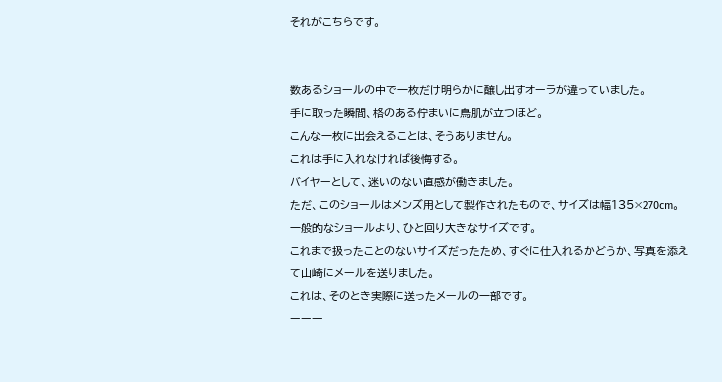それがこちらです。


数あるショールの中で一枚だけ明らかに醸し出すオーラが違っていました。
手に取った瞬間、格のある佇まいに鳥肌が立つほど。
こんな一枚に出会えることは、そうありません。
これは手に入れなければ後悔する。
バイヤーとして、迷いのない直感が働きました。
ただ、このショールはメンズ用として製作されたもので、サイズは幅135×270cm。
一般的なショールより、ひと回り大きなサイズです。
これまで扱ったことのないサイズだったため、すぐに仕入れるかどうか、写真を添えて山崎にメールを送りました。
これは、そのとき実際に送ったメールの一部です。
ーーー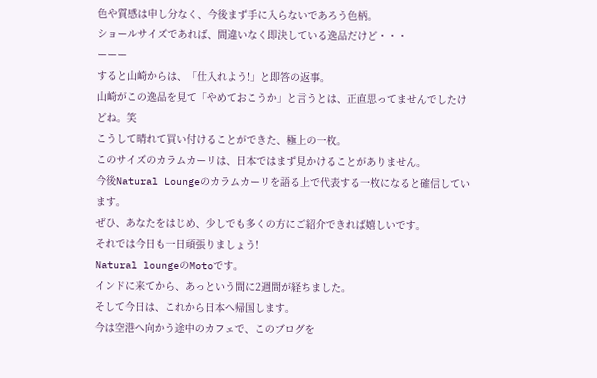色や質感は申し分なく、今後まず手に入らないであろう色柄。
ショールサイズであれば、間違いなく即決している逸品だけど・・・
ーーー
すると山崎からは、「仕入れよう!」と即答の返事。
山崎がこの逸品を見て「やめておこうか」と言うとは、正直思ってませんでしたけどね。笑
こうして晴れて買い付けることができた、極上の一枚。
このサイズのカラムカーリは、日本ではまず見かけることがありません。
今後Natural Loungeのカラムカーリを語る上で代表する一枚になると確信しています。
ぜひ、あなたをはじめ、少しでも多くの方にご紹介できれば嬉しいです。
それでは今日も一日頑張りましょう!
Natural loungeのMotoです。
インドに来てから、あっという間に2週間が経ちました。
そして今日は、これから日本へ帰国します。
今は空港へ向かう途中のカフェで、このブログを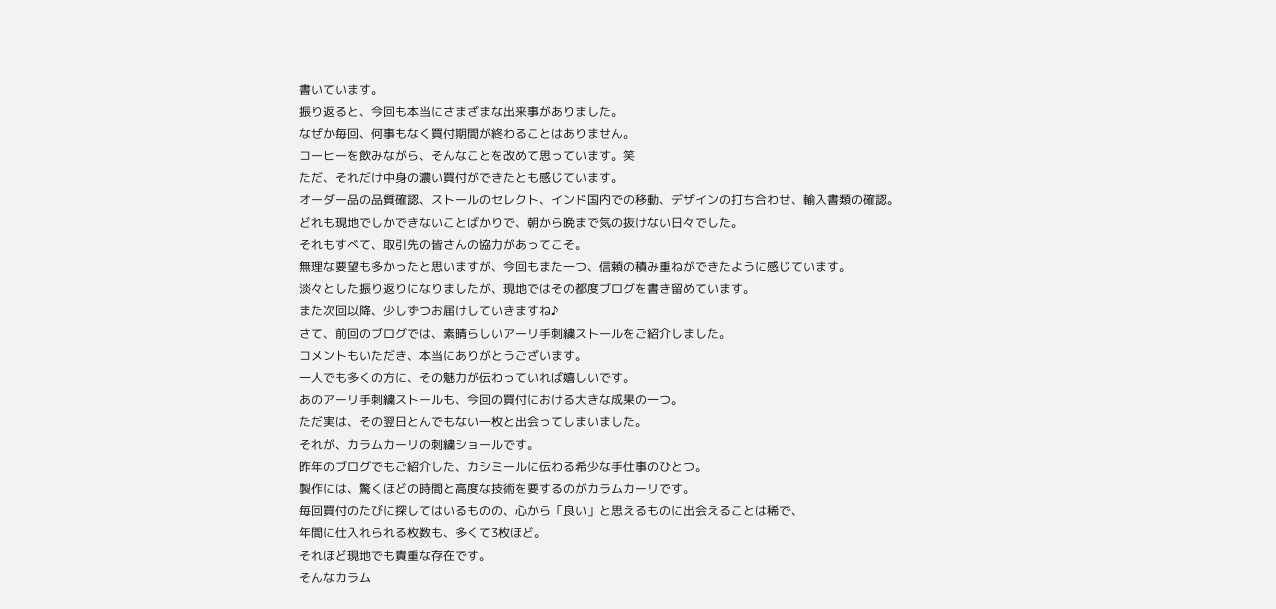書いています。
振り返ると、今回も本当にさまざまな出来事がありました。
なぜか毎回、何事もなく買付期間が終わることはありません。
コーヒーを飲みながら、そんなことを改めて思っています。笑
ただ、それだけ中身の濃い買付ができたとも感じています。
オーダー品の品質確認、ストールのセレクト、インド国内での移動、デザインの打ち合わせ、輸入書類の確認。
どれも現地でしかできないことばかりで、朝から晩まで気の抜けない日々でした。
それもすべて、取引先の皆さんの協力があってこそ。
無理な要望も多かったと思いますが、今回もまた一つ、信頼の積み重ねができたように感じています。
淡々とした振り返りになりましたが、現地ではその都度ブログを書き留めています。
また次回以降、少しずつお届けしていきますね♪
さて、前回のブログでは、素晴らしいアーリ手刺繍ストールをご紹介しました。
コメントもいただき、本当にありがとうございます。
一人でも多くの方に、その魅力が伝わっていれば嬉しいです。
あのアーリ手刺繍ストールも、今回の買付における大きな成果の一つ。
ただ実は、その翌日とんでもない一枚と出会ってしまいました。
それが、カラムカーリの刺繍ショールです。
昨年のブログでもご紹介した、カシミールに伝わる希少な手仕事のひとつ。
製作には、驚くほどの時間と高度な技術を要するのがカラムカーリです。
毎回買付のたびに探してはいるものの、心から「良い」と思えるものに出会えることは稀で、
年間に仕入れられる枚数も、多くて3枚ほど。
それほど現地でも貴重な存在です。
そんなカラム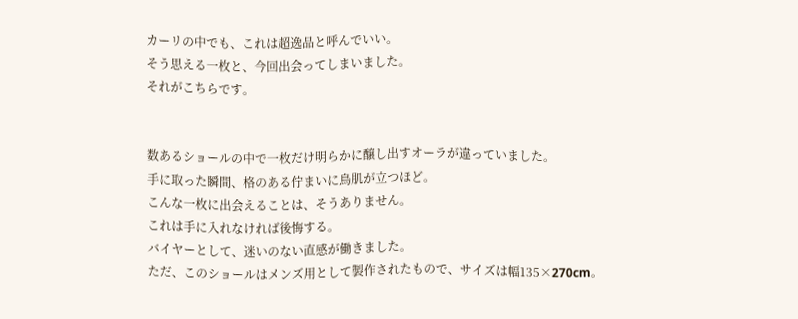カーリの中でも、これは超逸品と呼んでいい。
そう思える一枚と、今回出会ってしまいました。
それがこちらです。


数あるショールの中で一枚だけ明らかに醸し出すオーラが違っていました。
手に取った瞬間、格のある佇まいに鳥肌が立つほど。
こんな一枚に出会えることは、そうありません。
これは手に入れなければ後悔する。
バイヤーとして、迷いのない直感が働きました。
ただ、このショールはメンズ用として製作されたもので、サイズは幅135×270cm。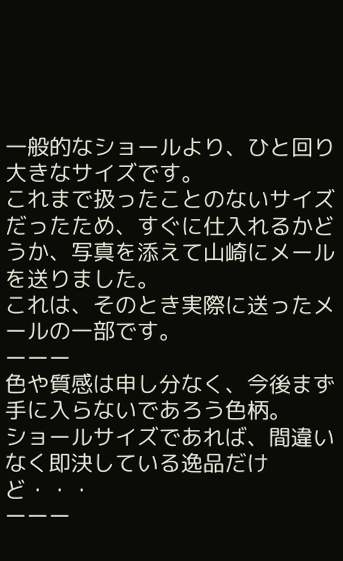一般的なショールより、ひと回り大きなサイズです。
これまで扱ったことのないサイズだったため、すぐに仕入れるかどうか、写真を添えて山崎にメールを送りました。
これは、そのとき実際に送ったメールの一部です。
ーーー
色や質感は申し分なく、今後まず手に入らないであろう色柄。
ショールサイズであれば、間違いなく即決している逸品だけど・・・
ーーー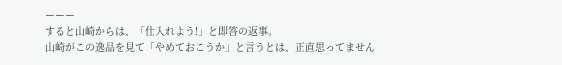ーーー
すると山崎からは、「仕入れよう!」と即答の返事。
山崎がこの逸品を見て「やめておこうか」と言うとは、正直思ってません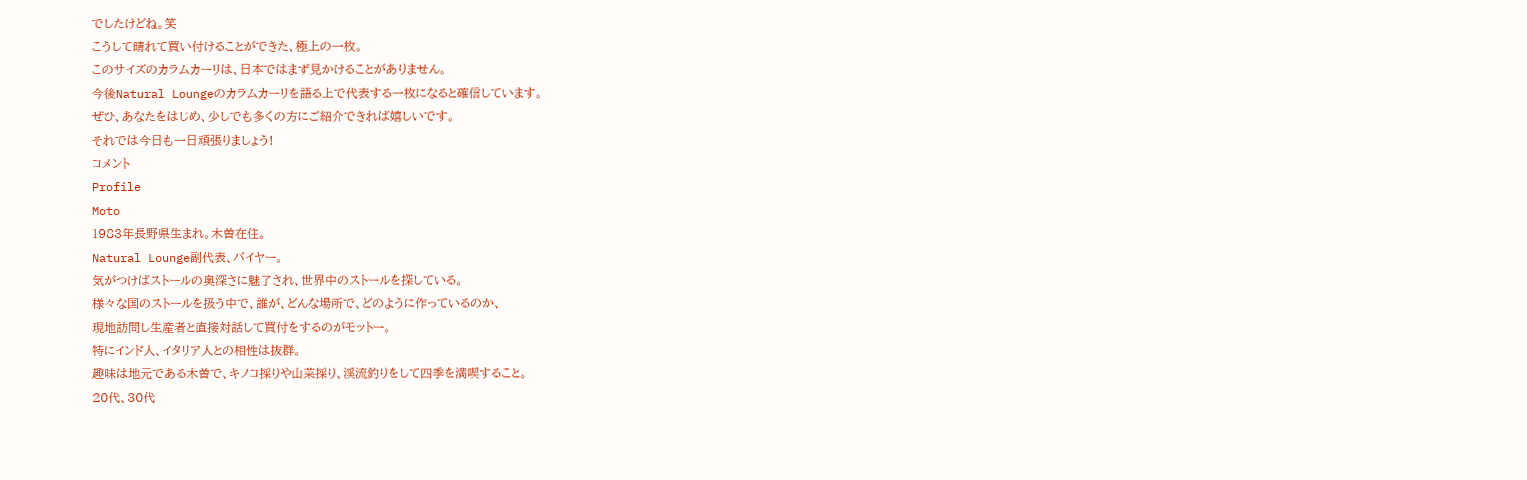でしたけどね。笑
こうして晴れて買い付けることができた、極上の一枚。
このサイズのカラムカーリは、日本ではまず見かけることがありません。
今後Natural Loungeのカラムカーリを語る上で代表する一枚になると確信しています。
ぜひ、あなたをはじめ、少しでも多くの方にご紹介できれば嬉しいです。
それでは今日も一日頑張りましょう!
コメント
Profile
Moto
1983年長野県生まれ。木曽在住。
Natural Lounge副代表、バイヤー。
気がつけばストールの奥深さに魅了され、世界中のストールを探している。
様々な国のストールを扱う中で、誰が、どんな場所で、どのように作っているのか、
現地訪問し生産者と直接対話して買付をするのがモットー。
特にインド人、イタリア人との相性は抜群。
趣味は地元である木曽で、キノコ採りや山菜採り、渓流釣りをして四季を満喫すること。
20代、30代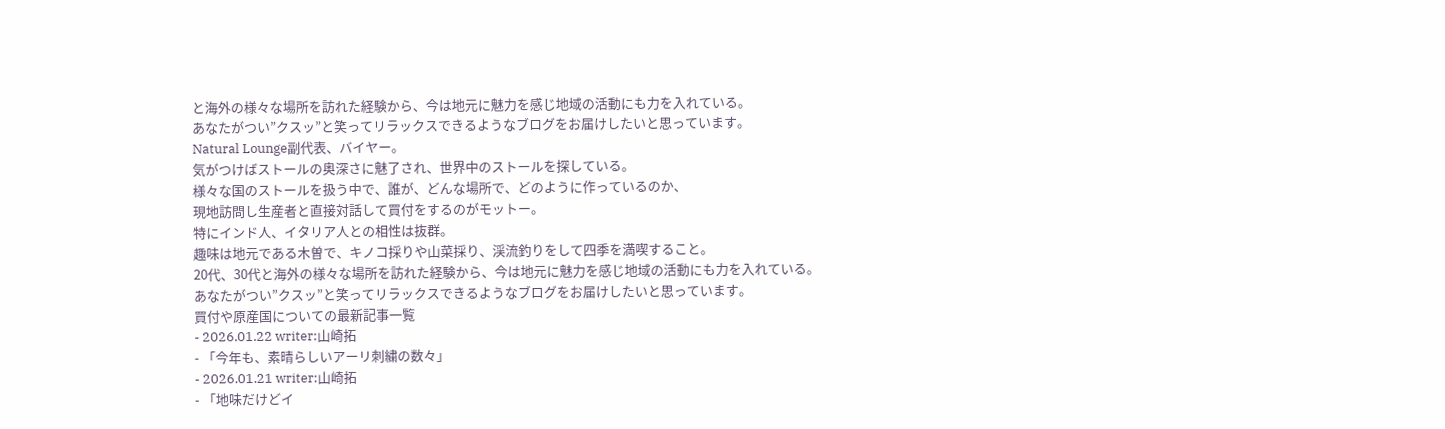と海外の様々な場所を訪れた経験から、今は地元に魅力を感じ地域の活動にも力を入れている。
あなたがつい”クスッ”と笑ってリラックスできるようなブログをお届けしたいと思っています。
Natural Lounge副代表、バイヤー。
気がつけばストールの奥深さに魅了され、世界中のストールを探している。
様々な国のストールを扱う中で、誰が、どんな場所で、どのように作っているのか、
現地訪問し生産者と直接対話して買付をするのがモットー。
特にインド人、イタリア人との相性は抜群。
趣味は地元である木曽で、キノコ採りや山菜採り、渓流釣りをして四季を満喫すること。
20代、30代と海外の様々な場所を訪れた経験から、今は地元に魅力を感じ地域の活動にも力を入れている。
あなたがつい”クスッ”と笑ってリラックスできるようなブログをお届けしたいと思っています。
買付や原産国についての最新記事一覧
- 2026.01.22 writer:山崎拓
- 「今年も、素晴らしいアーリ刺繍の数々」
- 2026.01.21 writer:山崎拓
- 「地味だけどイ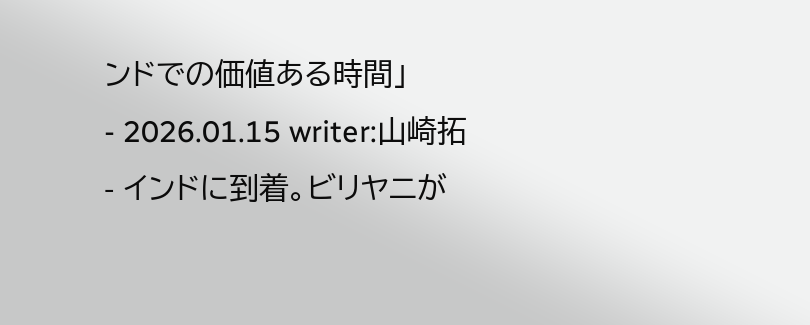ンドでの価値ある時間」
- 2026.01.15 writer:山崎拓
- インドに到着。ビリヤニが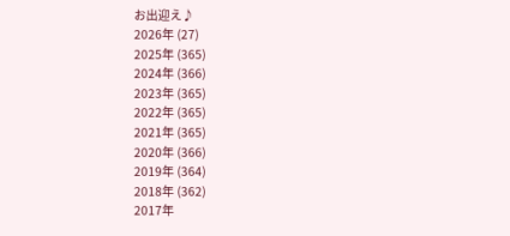お出迎え♪
2026年 (27)
2025年 (365)
2024年 (366)
2023年 (365)
2022年 (365)
2021年 (365)
2020年 (366)
2019年 (364)
2018年 (362)
2017年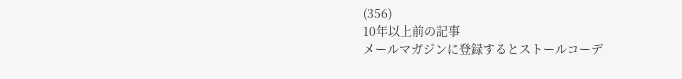(356)
10年以上前の記事
メールマガジンに登録するとストールコーデ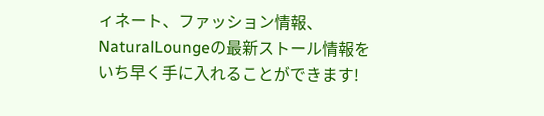ィネート、ファッション情報、NaturalLoungeの最新ストール情報をいち早く手に入れることができます!